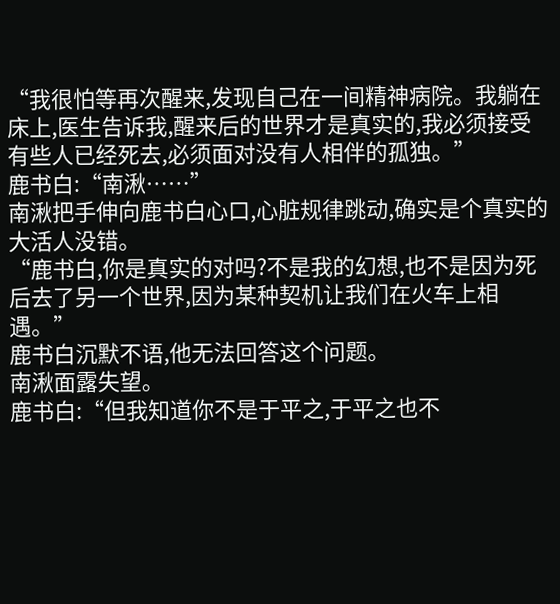“我很怕等再次醒来,发现自己在一间精神病院。我躺在床上,医生告诉我,醒来后的世界才是真实的,我必须接受有些人已经死去,必须面对没有人相伴的孤独。”
鹿书白:“南湫……”
南湫把手伸向鹿书白心口,心脏规律跳动,确实是个真实的大活人没错。
“鹿书白,你是真实的对吗?不是我的幻想,也不是因为死后去了另一个世界,因为某种契机让我们在火车上相遇。”
鹿书白沉默不语,他无法回答这个问题。
南湫面露失望。
鹿书白:“但我知道你不是于平之,于平之也不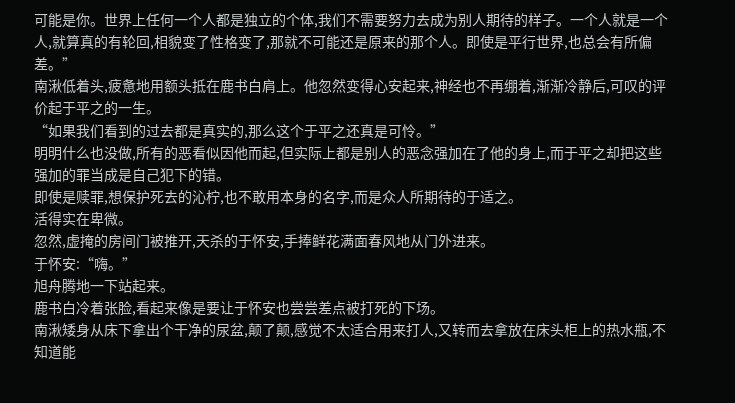可能是你。世界上任何一个人都是独立的个体,我们不需要努力去成为别人期待的样子。一个人就是一个人,就算真的有轮回,相貌变了性格变了,那就不可能还是原来的那个人。即使是平行世界,也总会有所偏差。”
南湫低着头,疲惫地用额头抵在鹿书白肩上。他忽然变得心安起来,神经也不再绷着,渐渐冷静后,可叹的评价起于平之的一生。
“如果我们看到的过去都是真实的,那么这个于平之还真是可怜。”
明明什么也没做,所有的恶看似因他而起,但实际上都是别人的恶念强加在了他的身上,而于平之却把这些强加的罪当成是自己犯下的错。
即使是赎罪,想保护死去的沁柠,也不敢用本身的名字,而是众人所期待的于适之。
活得实在卑微。
忽然,虚掩的房间门被推开,天杀的于怀安,手捧鲜花满面春风地从门外进来。
于怀安:“嗨。”
旭舟腾地一下站起来。
鹿书白冷着张脸,看起来像是要让于怀安也尝尝差点被打死的下场。
南湫矮身从床下拿出个干净的尿盆,颠了颠,感觉不太适合用来打人,又转而去拿放在床头柜上的热水瓶,不知道能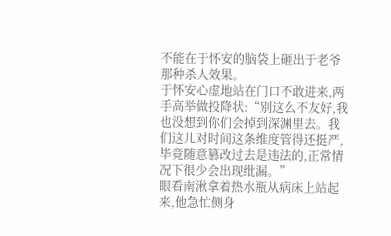不能在于怀安的脑袋上砸出于老爷那种杀人效果。
于怀安心虚地站在门口不敢进来,两手高举做投降状:“别这么不友好,我也没想到你们会掉到深渊里去。我们这儿对时间这条维度管得还挺严,毕竟随意篡改过去是违法的,正常情况下很少会出现纰漏。”
眼看南湫拿着热水瓶从病床上站起来,他急忙侧身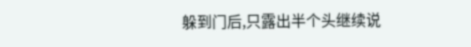躲到门后,只露出半个头继续说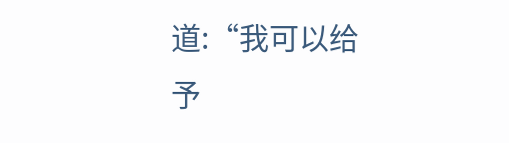道:“我可以给予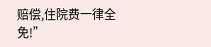赔偿,住院费一律全免!”